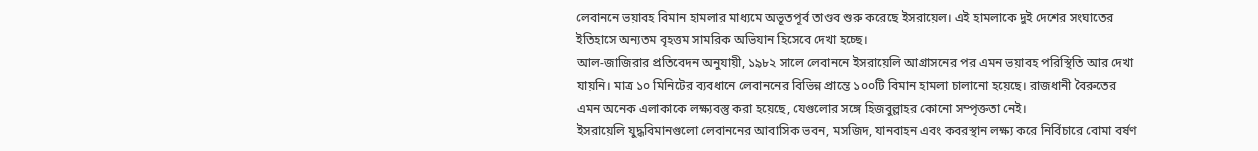লেবাননে ভয়াবহ বিমান হামলার মাধ্যমে অভূতপূর্ব তাণ্ডব শুরু করেছে ইসরায়েল। এই হামলাকে দুই দেশের সংঘাতের ইতিহাসে অন্যতম বৃহত্তম সামরিক অভিযান হিসেবে দেখা হচ্ছে।
আল-জাজিরার প্রতিবেদন অনুযায়ী, ১৯৮২ সালে লেবাননে ইসরায়েলি আগ্রাসনের পর এমন ভয়াবহ পরিস্থিতি আর দেখা যায়নি। মাত্র ১০ মিনিটের ব্যবধানে লেবাননের বিভিন্ন প্রান্তে ১০০টি বিমান হামলা চালানো হয়েছে। রাজধানী বৈরুতের এমন অনেক এলাকাকে লক্ষ্যবস্তু করা হয়েছে, যেগুলোর সঙ্গে হিজবুল্লাহর কোনো সম্পৃক্ততা নেই।
ইসরায়েলি যুদ্ধবিমানগুলো লেবাননের আবাসিক ভবন, মসজিদ, যানবাহন এবং কবরস্থান লক্ষ্য করে নির্বিচারে বোমা বর্ষণ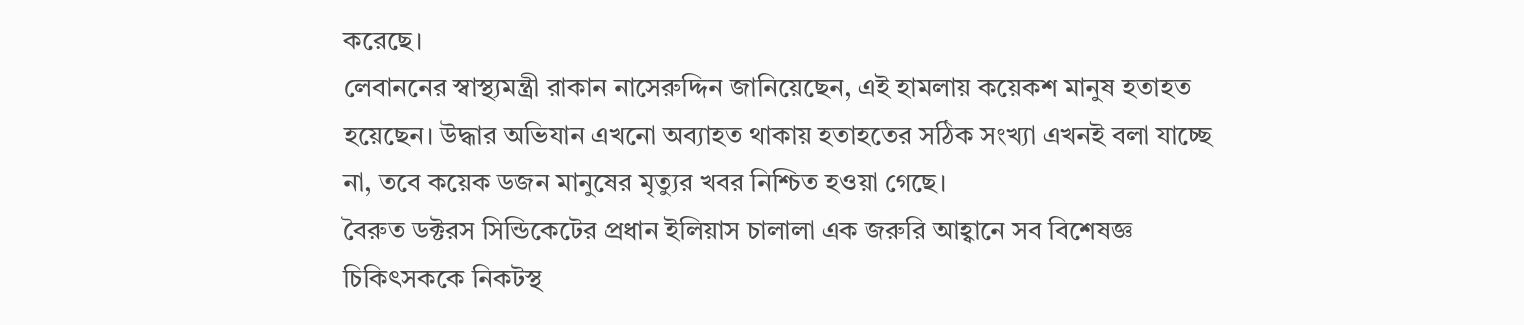করেছে।
লেবাননের স্বাস্থ্যমন্ত্রী রাকান নাসেরুদ্দিন জানিয়েছেন, এই হামলায় কয়েকশ মানুষ হতাহত হয়েছেন। উদ্ধার অভিযান এখনো অব্যাহত থাকায় হতাহতের সঠিক সংখ্যা এখনই বলা যাচ্ছে না, তবে কয়েক ডজন মানুষের মৃত্যুর খবর নিশ্চিত হওয়া গেছে।
বৈরুত ডক্টরস সিন্ডিকেটের প্রধান ইলিয়াস চালালা এক জরুরি আহ্বানে সব বিশেষজ্ঞ চিকিৎসককে নিকটস্থ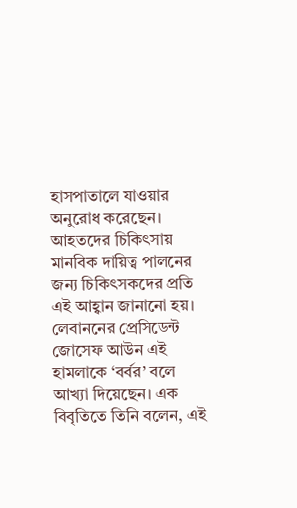হাসপাতালে যাওয়ার অনুরোধ করেছেন। আহতদের চিকিৎসায় মানবিক দায়িত্ব পালনের জন্য চিকিৎসকদের প্রতি এই আহ্বান জানানো হয়।
লেবাননের প্রেসিডেন্ট জোসেফ আউন এই হামলাকে ‘বর্বর’ বলে আখ্যা দিয়েছেন। এক বিবৃতিতে তিনি বলেন, এই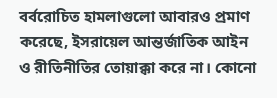বর্বরোচিত হামলাগুলো আবারও প্রমাণ করেছে, ইসরায়েল আন্তর্জাতিক আইন ও রীতিনীতির তোয়াক্কা করে না। কোনো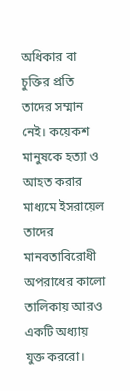অধিকার বা চুক্তির প্রতি তাদের সম্মান নেই। কয়েকশ মানুষকে হত্যা ও আহত করার মাধ্যমে ইসরায়েল তাদের মানবতাবিরোধী অপরাধের কালো তালিকায় আরও একটি অধ্যায় যুক্ত কররো।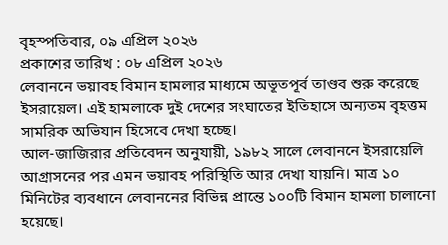বৃহস্পতিবার, ০৯ এপ্রিল ২০২৬
প্রকাশের তারিখ : ০৮ এপ্রিল ২০২৬
লেবাননে ভয়াবহ বিমান হামলার মাধ্যমে অভূতপূর্ব তাণ্ডব শুরু করেছে ইসরায়েল। এই হামলাকে দুই দেশের সংঘাতের ইতিহাসে অন্যতম বৃহত্তম সামরিক অভিযান হিসেবে দেখা হচ্ছে।
আল-জাজিরার প্রতিবেদন অনুযায়ী, ১৯৮২ সালে লেবাননে ইসরায়েলি আগ্রাসনের পর এমন ভয়াবহ পরিস্থিতি আর দেখা যায়নি। মাত্র ১০ মিনিটের ব্যবধানে লেবাননের বিভিন্ন প্রান্তে ১০০টি বিমান হামলা চালানো হয়েছে।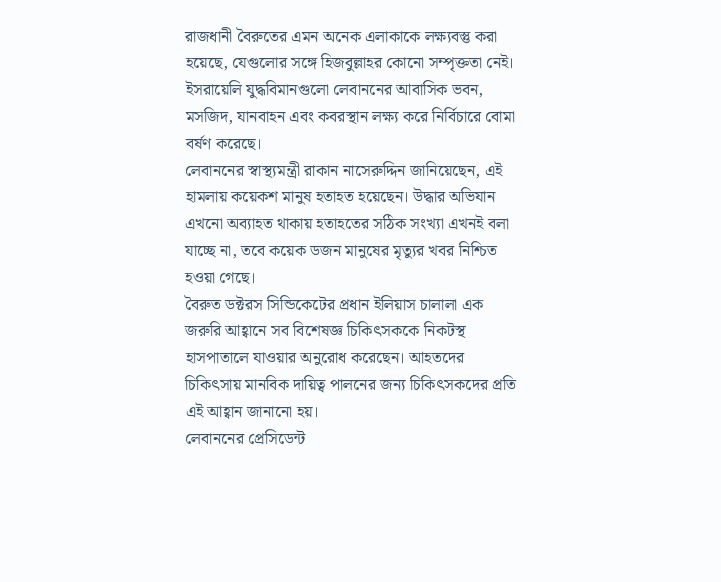রাজধানী বৈরুতের এমন অনেক এলাকাকে লক্ষ্যবস্তু করা হয়েছে, যেগুলোর সঙ্গে হিজবুল্লাহর কোনো সম্পৃক্ততা নেই।
ইসরায়েলি যুদ্ধবিমানগুলো লেবাননের আবাসিক ভবন, মসজিদ, যানবাহন এবং কবরস্থান লক্ষ্য করে নির্বিচারে বোমা বর্ষণ করেছে।
লেবাননের স্বাস্থ্যমন্ত্রী রাকান নাসেরুদ্দিন জানিয়েছেন, এই হামলায় কয়েকশ মানুষ হতাহত হয়েছেন। উদ্ধার অভিযান এখনো অব্যাহত থাকায় হতাহতের সঠিক সংখ্যা এখনই বলা যাচ্ছে না, তবে কয়েক ডজন মানুষের মৃত্যুর খবর নিশ্চিত হওয়া গেছে।
বৈরুত ডক্টরস সিন্ডিকেটের প্রধান ইলিয়াস চালালা এক জরুরি আহ্বানে সব বিশেষজ্ঞ চিকিৎসককে নিকটস্থ হাসপাতালে যাওয়ার অনুরোধ করেছেন। আহতদের চিকিৎসায় মানবিক দায়িত্ব পালনের জন্য চিকিৎসকদের প্রতি এই আহ্বান জানানো হয়।
লেবাননের প্রেসিডেন্ট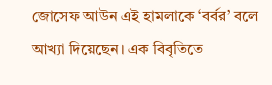জোসেফ আউন এই হামলাকে ‘বর্বর’ বলে আখ্যা দিয়েছেন। এক বিবৃতিতে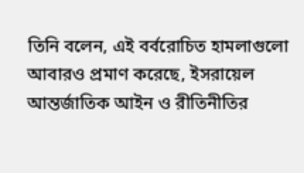তিনি বলেন, এই বর্বরোচিত হামলাগুলো আবারও প্রমাণ করেছে, ইসরায়েল আন্তর্জাতিক আইন ও রীতিনীতির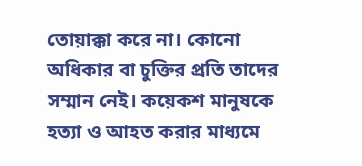তোয়াক্কা করে না। কোনো অধিকার বা চুক্তির প্রতি তাদের সম্মান নেই। কয়েকশ মানুষকে হত্যা ও আহত করার মাধ্যমে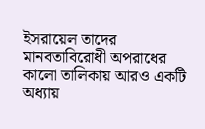ইসরায়েল তাদের মানবতাবিরোধী অপরাধের কালো তালিকায় আরও একটি অধ্যায়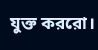যুক্ত কররো।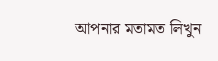আপনার মতামত লিখুন